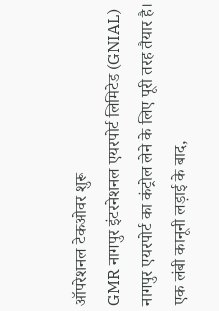ऑपरेशनल टेकओवर शुरू
GMR नागपुर इंटरनेशनल एयरपोर्ट लिमिटेड (GNIAL) नागपुर एयरपोर्ट का कंट्रोल लेने के लिए पूरी तरह तैयार है। एक लंबी कानूनी लड़ाई के बाद,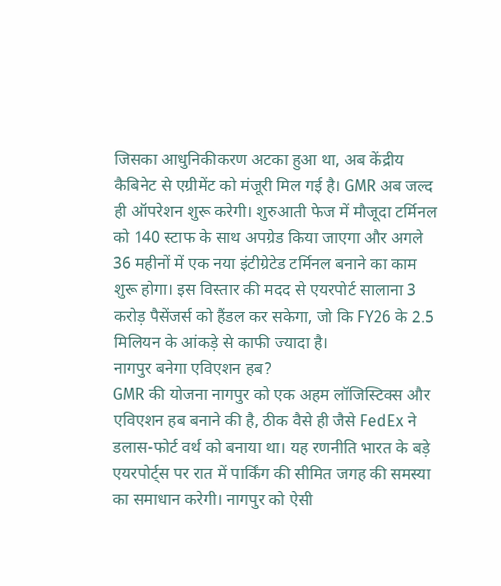जिसका आधुनिकीकरण अटका हुआ था, अब केंद्रीय कैबिनेट से एग्रीमेंट को मंजूरी मिल गई है। GMR अब जल्द ही ऑपरेशन शुरू करेगी। शुरुआती फेज में मौजूदा टर्मिनल को 140 स्टाफ के साथ अपग्रेड किया जाएगा और अगले 36 महीनों में एक नया इंटीग्रेटेड टर्मिनल बनाने का काम शुरू होगा। इस विस्तार की मदद से एयरपोर्ट सालाना 3 करोड़ पैसेंजर्स को हैंडल कर सकेगा, जो कि FY26 के 2.5 मिलियन के आंकड़े से काफी ज्यादा है।
नागपुर बनेगा एविएशन हब?
GMR की योजना नागपुर को एक अहम लॉजिस्टिक्स और एविएशन हब बनाने की है, ठीक वैसे ही जैसे FedEx ने डलास-फोर्ट वर्थ को बनाया था। यह रणनीति भारत के बड़े एयरपोर्ट्स पर रात में पार्किंग की सीमित जगह की समस्या का समाधान करेगी। नागपुर को ऐसी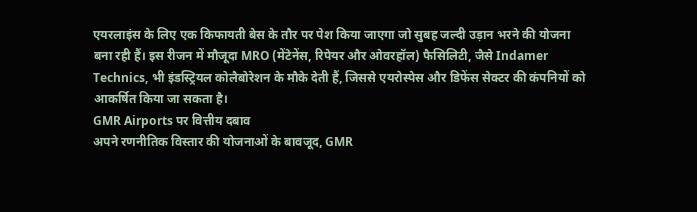एयरलाइंस के लिए एक किफायती बेस के तौर पर पेश किया जाएगा जो सुबह जल्दी उड़ान भरने की योजना बना रही हैं। इस रीजन में मौजूदा MRO (मेंटेनेंस, रिपेयर और ओवरहॉल) फैसिलिटी, जैसे Indamer Technics, भी इंडस्ट्रियल कोलैबोरेशन के मौके देती हैं, जिससे एयरोस्पेस और डिफेंस सेक्टर की कंपनियों को आकर्षित किया जा सकता है।
GMR Airports पर वित्तीय दबाव
अपने रणनीतिक विस्तार की योजनाओं के बावजूद, GMR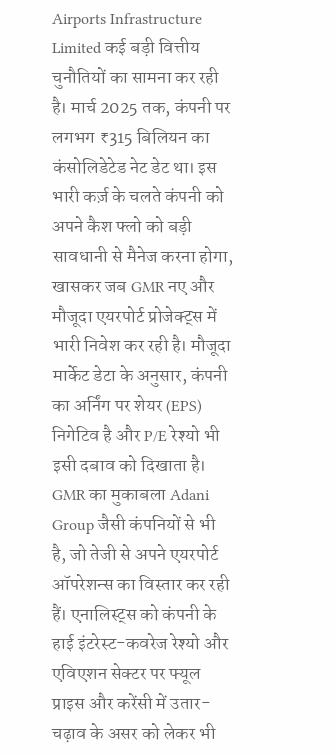Airports Infrastructure Limited कई बड़ी वित्तीय चुनौतियों का सामना कर रही है। मार्च 2025 तक, कंपनी पर लगभग ₹315 बिलियन का कंसोलिडेटेड नेट डेट था। इस भारी कर्ज़ के चलते कंपनी को अपने कैश फ्लो को बड़ी सावधानी से मैनेज करना होगा, खासकर जब GMR नए और मौजूदा एयरपोर्ट प्रोजेक्ट्स में भारी निवेश कर रही है। मौजूदा मार्केट डेटा के अनुसार, कंपनी का अर्निंग पर शेयर (EPS) निगेटिव है और P/E रेश्यो भी इसी दबाव को दिखाता है। GMR का मुकाबला Adani Group जैसी कंपनियों से भी है, जो तेजी से अपने एयरपोर्ट ऑपरेशन्स का विस्तार कर रही हैं। एनालिस्ट्स को कंपनी के हाई इंटरेस्ट-कवरेज रेश्यो और एविएशन सेक्टर पर फ्यूल प्राइस और करेंसी में उतार-चढ़ाव के असर को लेकर भी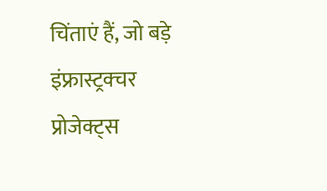चिंताएं हैं, जो बड़े इंफ्रास्ट्रक्चर प्रोजेक्ट्स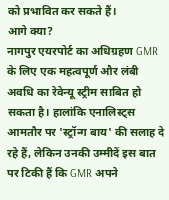को प्रभावित कर सकते हैं।
आगे क्या?
नागपुर एयरपोर्ट का अधिग्रहण GMR के लिए एक महत्वपूर्ण और लंबी अवधि का रेवेन्यू स्ट्रीम साबित हो सकता है। हालांकि एनालिस्ट्स आमतौर पर 'स्ट्रॉन्ग बाय' की सलाह दे रहे हैं, लेकिन उनकी उम्मीदें इस बात पर टिकी हैं कि GMR अपने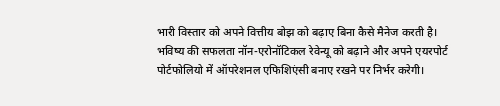भारी विस्तार को अपने वित्तीय बोझ को बढ़ाए बिना कैसे मैनेज करती है। भविष्य की सफलता नॉन-एरोनॉटिकल रेवेन्यू को बढ़ाने और अपने एयरपोर्ट पोर्टफोलियो में ऑपरेशनल एफिशिएंसी बनाए रखने पर निर्भर करेगी।